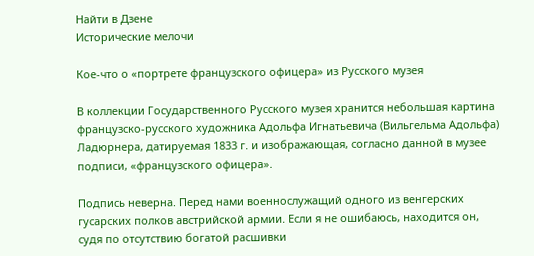Найти в Дзене
Исторические мелочи

Кое-что о «портрете французского офицера» из Русского музея

В коллекции Государственного Русского музея хранится небольшая картина французско-русского художника Адольфа Игнатьевича (Вильгельма Адольфа) Ладюрнера, датируемая 1833 г. и изображающая, согласно данной в музее подписи, «французского офицера».

Подпись неверна. Перед нами военнослужащий одного из венгерских гусарских полков австрийской армии. Если я не ошибаюсь, находится он, судя по отсутствию богатой расшивки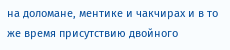на доломане, ментике и чакчирах и в то же время присутствию двойного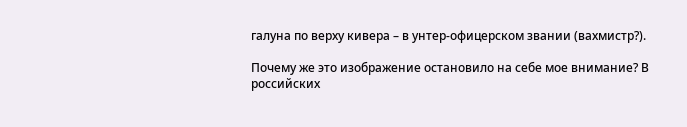галуна по верху кивера – в унтер-офицерском звании (вахмистр?).

Почему же это изображение остановило на себе мое внимание? В российских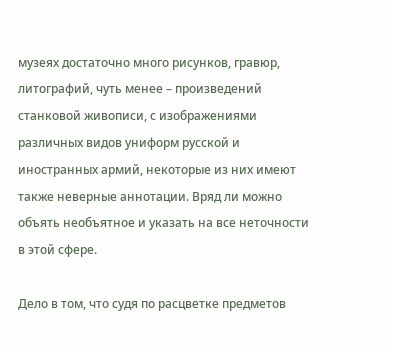музеях достаточно много рисунков, гравюр, литографий, чуть менее – произведений станковой живописи, с изображениями различных видов униформ русской и иностранных армий, некоторые из них имеют также неверные аннотации. Вряд ли можно объять необъятное и указать на все неточности в этой сфере.

Дело в том, что судя по расцветке предметов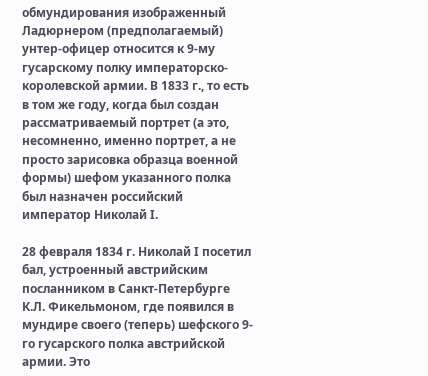обмундирования изображенный Ладюрнером (предполагаемый) унтер-офицер относится к 9-му гусарскому полку императорско-королевской армии. В 1833 г., то есть в том же году, когда был создан рассматриваемый портрет (а это, несомненно, именно портрет, а не просто зарисовка образца военной формы) шефом указанного полка был назначен российский император Николай I.

28 февраля 1834 г. Николай I посетил бал, устроенный австрийским посланником в Санкт-Петербурге К.Л. Фикельмоном, где появился в мундире своего (теперь) шефского 9-го гусарского полка австрийской армии. Это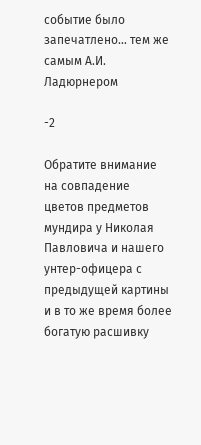событие было запечатлено… тем же самым А.И. Ладюрнером

-2

Обратите внимание на совпадение цветов предметов мундира у Николая Павловича и нашего унтер-офицера с предыдущей картины и в то же время более богатую расшивку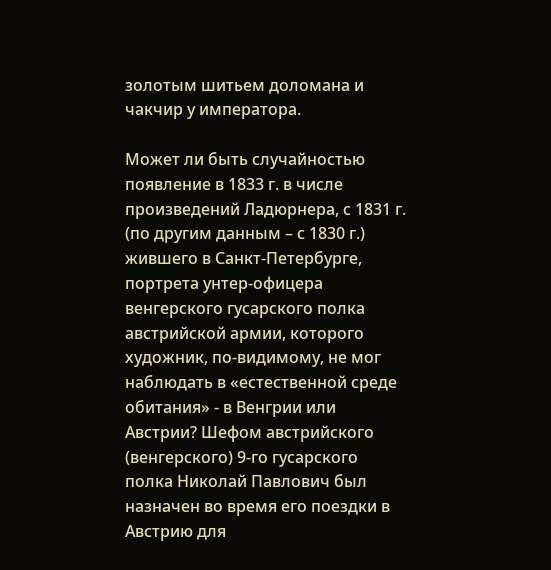золотым шитьем доломана и чакчир у императора.

Может ли быть случайностью появление в 1833 г. в числе произведений Ладюрнера, с 1831 г. (по другим данным – с 1830 г.) жившего в Санкт-Петербурге, портрета унтер-офицера венгерского гусарского полка австрийской армии, которого художник, по-видимому, не мог наблюдать в «естественной среде обитания» - в Венгрии или Австрии? Шефом австрийского (венгерского) 9-го гусарского полка Николай Павлович был назначен во время его поездки в Австрию для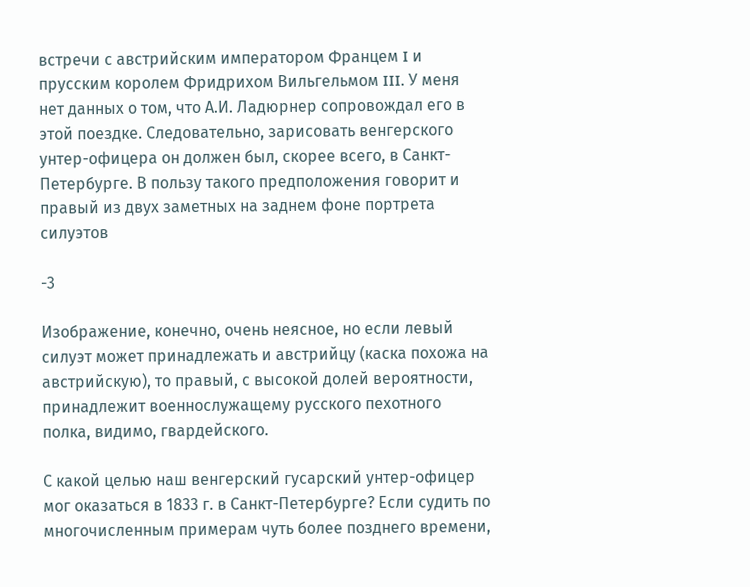встречи с австрийским императором Францем I и прусским королем Фридрихом Вильгельмом III. У меня нет данных о том, что А.И. Ладюрнер сопровождал его в этой поездке. Следовательно, зарисовать венгерского унтер-офицера он должен был, скорее всего, в Санкт-Петербурге. В пользу такого предположения говорит и правый из двух заметных на заднем фоне портрета силуэтов

-3

Изображение, конечно, очень неясное, но если левый силуэт может принадлежать и австрийцу (каска похожа на австрийскую), то правый, с высокой долей вероятности, принадлежит военнослужащему русского пехотного полка, видимо, гвардейского.

С какой целью наш венгерский гусарский унтер-офицер мог оказаться в 1833 г. в Санкт-Петербурге? Если судить по многочисленным примерам чуть более позднего времени,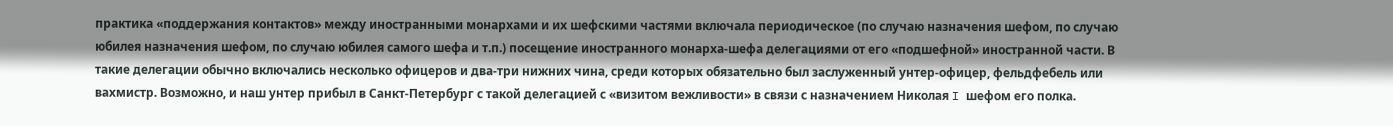практика «поддержания контактов» между иностранными монархами и их шефскими частями включала периодическое (по случаю назначения шефом, по случаю юбилея назначения шефом, по случаю юбилея самого шефа и т.п.) посещение иностранного монарха-шефа делегациями от его «подшефной» иностранной части. В такие делегации обычно включались несколько офицеров и два-три нижних чина, среди которых обязательно был заслуженный унтер-офицер, фельдфебель или вахмистр. Возможно, и наш унтер прибыл в Санкт-Петербург с такой делегацией с «визитом вежливости» в связи с назначением Николая I шефом его полка.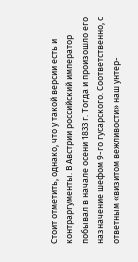Стоит отметить, однако, что у такой версии есть и контраргументы. В Австрии российский император побывал в начале осени 1833 г. Тогда и произошло его назначение шефом 9-го гусарского. Соответственно, с ответным «визитом вежливости» наш унтер-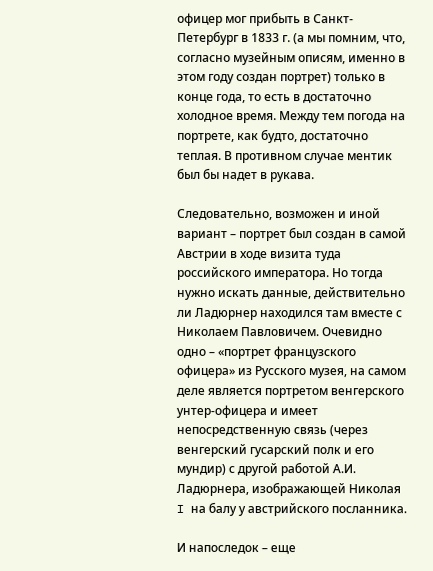офицер мог прибыть в Санкт-Петербург в 1833 г. (а мы помним, что, согласно музейным описям, именно в этом году создан портрет) только в конце года, то есть в достаточно холодное время. Между тем погода на портрете, как будто, достаточно теплая. В противном случае ментик был бы надет в рукава.

Следовательно, возможен и иной вариант – портрет был создан в самой Австрии в ходе визита туда российского императора. Но тогда нужно искать данные, действительно ли Ладюрнер находился там вместе с Николаем Павловичем. Очевидно одно – «портрет французского офицера» из Русского музея, на самом деле является портретом венгерского унтер-офицера и имеет непосредственную связь (через венгерский гусарский полк и его мундир) с другой работой А.И. Ладюрнера, изображающей Николая I на балу у австрийского посланника.

И напоследок – еще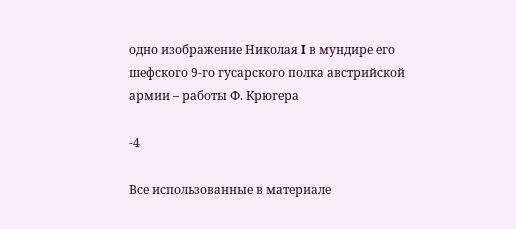одно изображение Николая I в мундире его шефского 9-го гусарского полка австрийской армии – работы Ф. Крюгера

-4

Все использованные в материале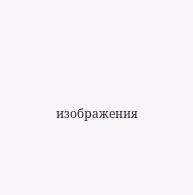изображения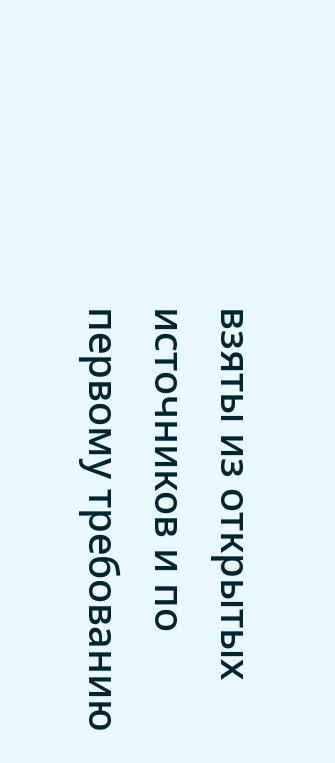взяты из открытых источников и по первому требованию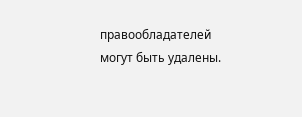правообладателей могут быть удалены.